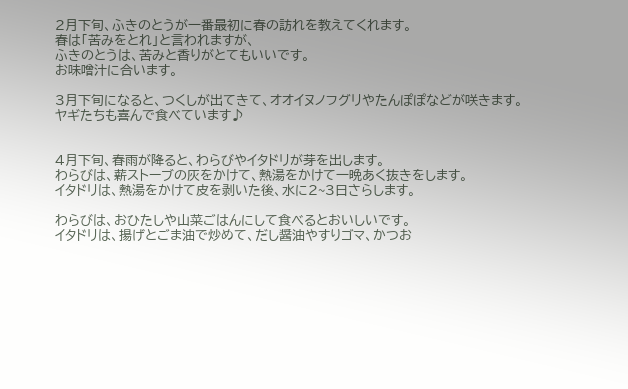2月下旬、ふきのとうが一番最初に春の訪れを教えてくれます。
春は「苦みをとれ」と言われますが、
ふきのとうは、苦みと香りがとてもいいです。
お味噌汁に合います。

3月下旬になると、つくしが出てきて、オオイヌノフグリやたんぽぽなどが咲きます。
ヤギたちも喜んで食べています♪


4月下旬、春雨が降ると、わらびやイタドリが芽を出します。
わらびは、薪ストーブの灰をかけて、熱湯をかけて一晩あく抜きをします。
イタドリは、熱湯をかけて皮を剥いた後、水に2~3日さらします。

わらびは、おひたしや山菜ごはんにして食べるとおいしいです。
イタドリは、揚げとごま油で炒めて、だし醤油やすりゴマ、かつお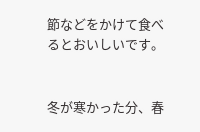節などをかけて食べるとおいしいです。


冬が寒かった分、春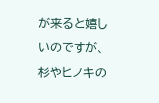が来ると嬉しいのですが、
杉やヒノキの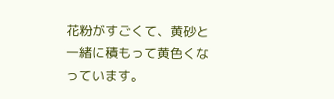花粉がすごくて、黄砂と一緒に積もって黄色くなっています。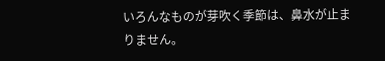いろんなものが芽吹く季節は、鼻水が止まりません。